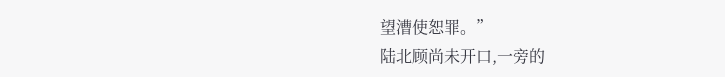望漕使恕罪。”
陆北顾尚未开口,一旁的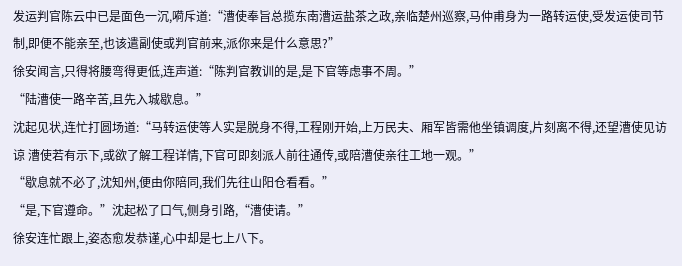发运判官陈云中已是面色一沉,嗬斥道:“漕使奉旨总揽东南漕运盐茶之政,亲临楚州巡察,马仲甫身为一路转运使,受发运使司节制,即便不能亲至,也该遣副使或判官前来,派你来是什么意思?”
徐安闻言,只得将腰弯得更低,连声道:“陈判官教训的是,是下官等虑事不周。”
“陆漕使一路辛苦,且先入城歇息。”
沈起见状,连忙打圆场道:“马转运使等人实是脱身不得,工程刚开始,上万民夫、厢军皆需他坐镇调度,片刻离不得,还望漕使见访谅 漕使若有示下,或欲了解工程详情,下官可即刻派人前往通传,或陪漕使亲往工地一观。”
“歇息就不必了,沈知州,便由你陪同,我们先往山阳仓看看。”
“是,下官遵命。”沈起松了口气,侧身引路,“漕使请。”
徐安连忙跟上,姿态愈发恭谨,心中却是七上八下。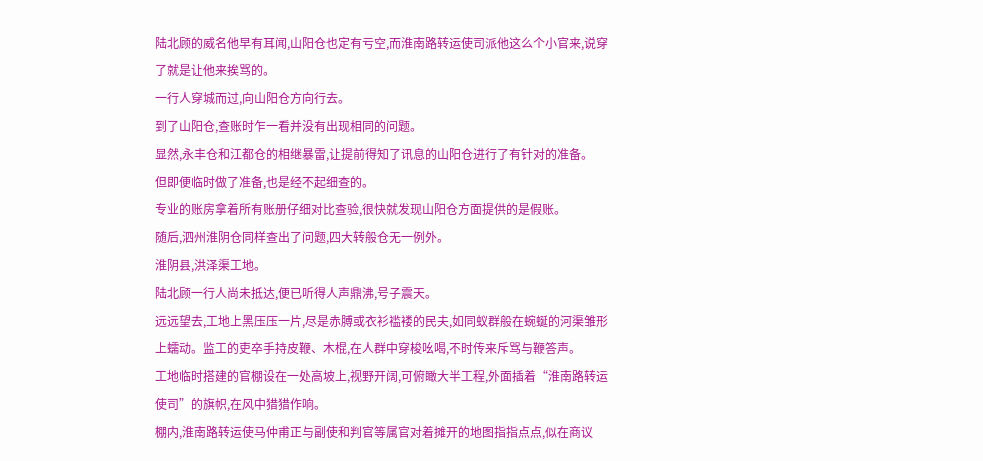陆北顾的威名他早有耳闻,山阳仓也定有亏空,而淮南路转运使司派他这么个小官来,说穿了就是让他来挨骂的。
一行人穿城而过,向山阳仓方向行去。
到了山阳仓,查账时乍一看并没有出现相同的问题。
显然,永丰仓和江都仓的相继暴雷,让提前得知了讯息的山阳仓进行了有针对的准备。
但即便临时做了准备,也是经不起细查的。
专业的账房拿着所有账册仔细对比查验,很快就发现山阳仓方面提供的是假账。
随后,泗州淮阴仓同样查出了问题,四大转般仓无一例外。
淮阴县,洪泽渠工地。
陆北顾一行人尚未抵达,便已听得人声鼎沸,号子震天。
远远望去,工地上黑压压一片,尽是赤膊或衣衫褴褛的民夫,如同蚁群般在蜿蜒的河渠雏形上蠕动。监工的吏卒手持皮鞭、木棍,在人群中穿梭吆喝,不时传来斥骂与鞭答声。
工地临时搭建的官棚设在一处高坡上,视野开阔,可俯瞰大半工程,外面插着“淮南路转运使司”的旗帜,在风中猎猎作响。
棚内,淮南路转运使马仲甫正与副使和判官等属官对着摊开的地图指指点点,似在商议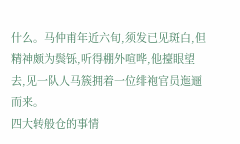什么。马仲甫年近六旬,须发已见斑白,但精神颇为鬓铄,听得棚外喧哗,他擡眼望去,见一队人马簇拥着一位绯袍官员迤逦而来。
四大转般仓的事情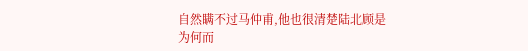自然瞒不过马仲甫,他也很清楚陆北顾是为何而